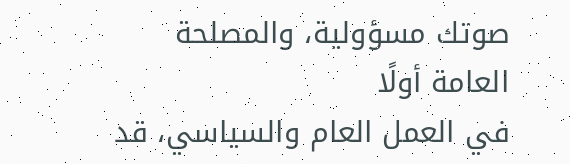صوتك مسؤولية، والمصلحة العامة أولًا
في العمل العام والسياسي، قد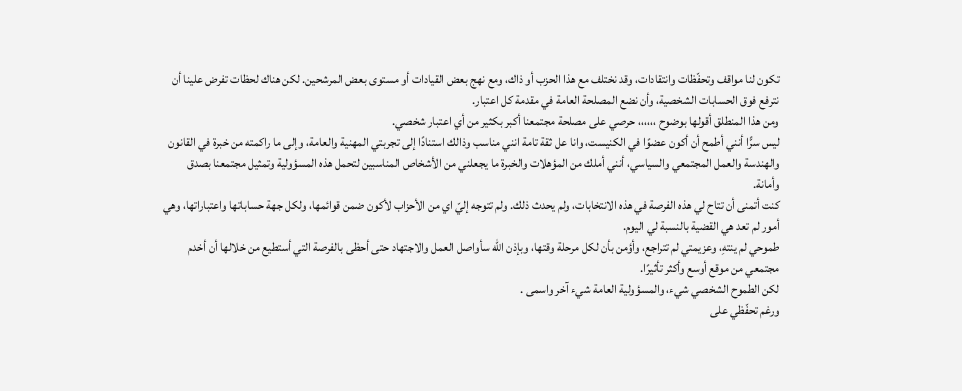تكون لنا مواقف وتحفّظات وانتقادات، وقد نختلف مع هذا الحزب أو ذاك، ومع نهج بعض القيادات أو مستوى بعض المرشحين. لكن هناك لحظات تفرض علينا أن نترفع فوق الحسابات الشخصية، وأن نضع المصلحة العامة في مقدمة كل اعتبار.
ومن هذا المنطلق أقولها بوضوح ،،،،،، حرصي على مصلحة مجتمعنا أكبر بكثير من أي اعتبار شخصي.
ليس سرًّا أنني أطمح أن أكون عضوًا في الكنيست، وانا عل ثقة تامة انني مناسب وذالك استنادًا إلى تجربتي المهنية والعامة، وإلى ما راكمته من خبرة في القانون والهندسة والعمل المجتمعي والسياسي، أنني أملك من المؤهلات والخبرة ما يجعلني من الأشخاص المناسبين لتحمل هذه المسؤولية وتمثيل مجتمعنا بصدق وأمانة.
كنت أتمنى أن تتاح لي هذه الفرصة في هذه الانتخابات، ولم يحدث ذلك. ولم تتوجه إليّ اي من الأحزاب لأكون ضمن قوائمها، ولكل جهة حساباتها واعتباراتها، وهي أمور لم تعد هي القضية بالنسبة لي اليوم.
طموحي لم ينتهِ، وعزيمتي لم تتراجع، وأؤمن بأن لكل مرحلة وقتها، وبإذن الله سأواصل العمل والاجتهاد حتى أحظى بالفرصة التي أستطيع من خلالها أن أخدم مجتمعي من موقع أوسع وأكثر تأثيرًا.
لكن الطموح الشخصي شيء، والمسؤولية العامة شيء آخر واسمى .
ورغم تحفّظي على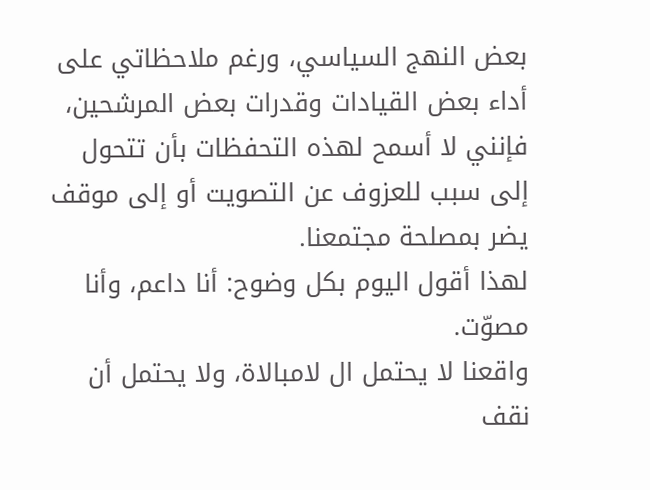بعض النهج السياسي، ورغم ملاحظاتي على أداء بعض القيادات وقدرات بعض المرشحين، فإنني لا أسمح لهذه التحفظات بأن تتحول إلى سبب للعزوف عن التصويت أو إلى موقف يضر بمصلحة مجتمعنا.
لهذا أقول اليوم بكل وضوح: أنا داعم، وأنا مصوّت.
واقعنا لا يحتمل ال لامبالاة، ولا يحتمل أن نقف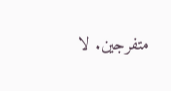متفرجين. لا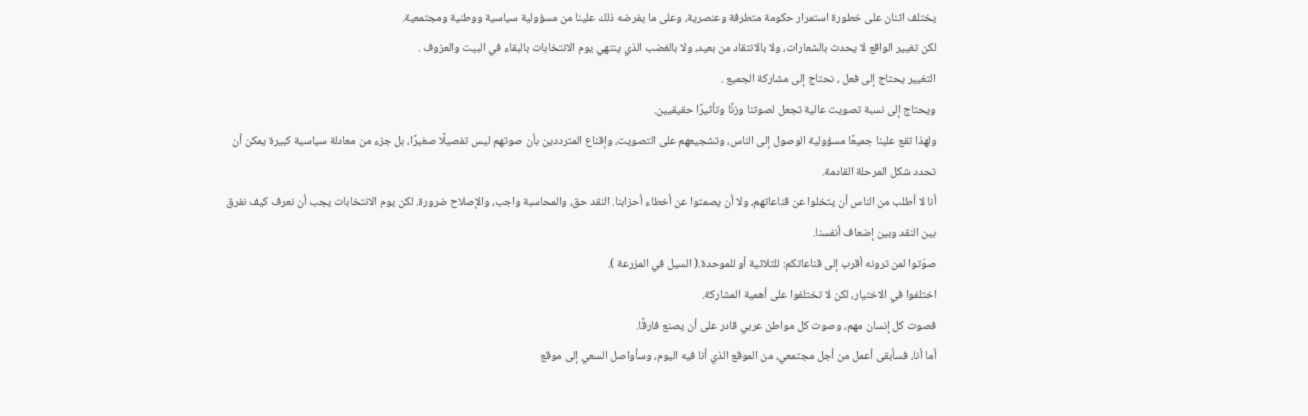يختلف اثنان على خطورة استمرار حكومة متطرفة وعنصرية، وعلى ما يفرضه ذلك علينا من مسؤولية سياسية ووطنية ومجتمعية.
لكن تغيير الواقع لا يحدث بالشعارات، ولا بالانتقاد من بعيد، ولا بالغضب الذي ينتهي يوم الانتخابات بالبقاء في البيت والعزوف .
التغيير يحتاج إلى فعل ، نحتاج إلى مشاركة الجميع .
ويحتاج إلى نسبة تصويت عالية تجعل لصوتنا وزنًا وتأثيرًا حقيقيين.
ولهذا تقع علينا جميعًا مسؤولية الوصول إلى الناس، وتشجيعهم على التصويت، وإقناع المترددين بأن صوتهم ليس تفصيلًا صغيرًا، بل جزء من معادلة سياسية كبيرة يمكن أن تحدد شكل المرحلة القادمة.
أنا لا أطلب من الناس أن يتخلوا عن قناعاتهم، ولا أن يصمتوا عن أخطاء أحزابنا. النقد حق، والمحاسبة واجب، والإصلاح ضرورة. لكن يوم الانتخابات يجب أن نعرف كيف نفرق بين النقد وبين إضعاف أنفسنا.
صوّتوا لمن ترونه أقرب إلى قناعاتكم: للثلاثية أو للموحدة.( السيل في المزرعة ).
اختلفوا في الاختيار، لكن لا تختلفوا على أهمية المشاركة.
فصوت كل إنسان مهم، وصوت كل مواطن عربي قادر على أن يصنع فارقًا.
أما أنا، فسأبقى أعمل من أجل مجتمعي، من الموقع الذي أنا فيه اليوم، وسأواصل السعي إلى موقع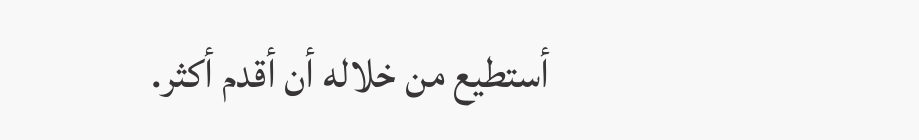أستطيع من خلاله أن أقدم أكثر.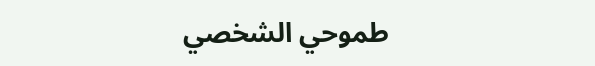طموحي الشخصي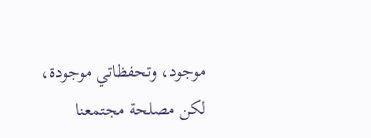موجود، وتحفظاتي موجودة، لكن مصلحة مجتمعنا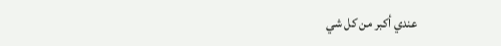عندي أكبر من كل شي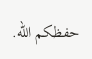حفظكم الله.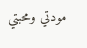مودتي ومحبتي